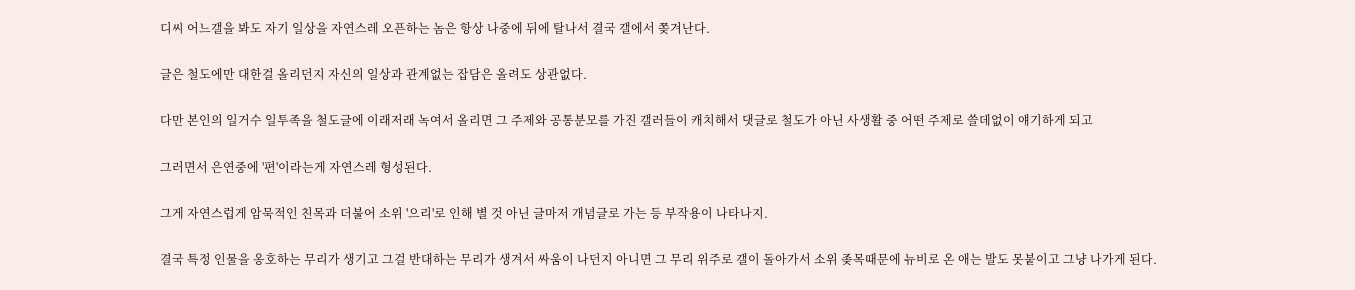디씨 어느갤을 봐도 자기 일상을 자연스레 오픈하는 놈은 항상 나중에 뒤에 탈나서 결국 갤에서 쫒겨난다.

글은 철도에만 대한걸 올리던지 자신의 일상과 관계없는 잡담은 올려도 상관없다.

다만 본인의 일거수 일투족을 철도글에 이래저래 녹여서 올리면 그 주제와 공통분모를 가진 갤러들이 캐치해서 댓글로 철도가 아닌 사생활 중 어떤 주제로 쓸데없이 얘기하게 되고

그러면서 은연중에 '편'이라는게 자연스레 형성된다.

그게 자연스럽게 암묵적인 친목과 더불어 소위 '으리'로 인해 별 것 아닌 글마저 개념글로 가는 등 부작용이 나타나지.

결국 특정 인물을 옹호하는 무리가 생기고 그걸 반대하는 무리가 생겨서 싸움이 나던지 아니면 그 무리 위주로 갤이 돌아가서 소위 좆목때문에 뉴비로 온 애는 발도 못붙이고 그냥 나가게 된다.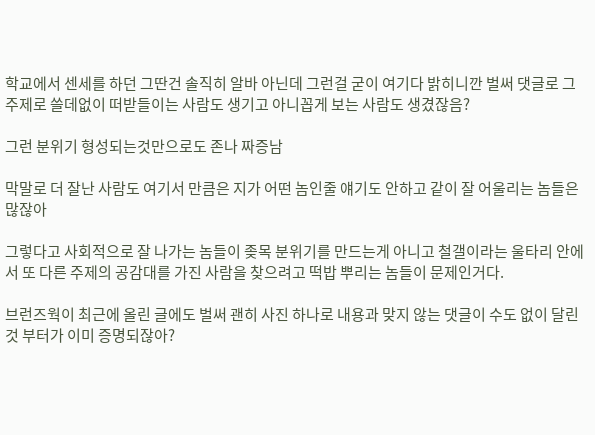학교에서 센세를 하던 그딴건 솔직히 알바 아닌데 그런걸 굳이 여기다 밝히니깐 벌써 댓글로 그 주제로 쓸데없이 떠받들이는 사람도 생기고 아니꼽게 보는 사람도 생겼잖음?

그런 분위기 형성되는것만으로도 존나 짜증남

막말로 더 잘난 사람도 여기서 만큼은 지가 어떤 놈인줄 얘기도 안하고 같이 잘 어울리는 놈들은 많잖아

그렇다고 사회적으로 잘 나가는 놈들이 좆목 분위기를 만드는게 아니고 철갤이라는 울타리 안에서 또 다른 주제의 공감대를 가진 사람을 찾으려고 떡밥 뿌리는 놈들이 문제인거다.

브런즈웍이 최근에 올린 글에도 벌써 괜히 사진 하나로 내용과 맞지 않는 댓글이 수도 없이 달린 것 부터가 이미 증명되잖아?